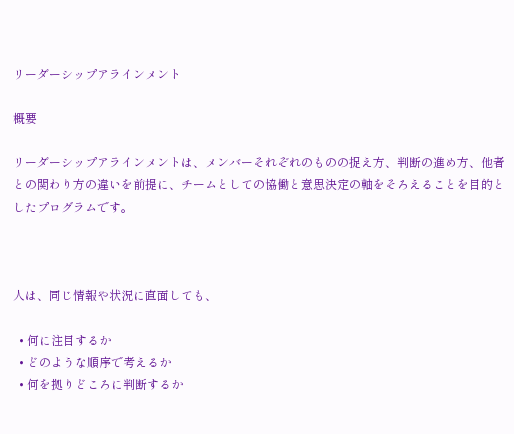リーダーシップアラインメント

概要

リーダーシップアラインメントは、メンバーそれぞれのものの捉え方、判断の進め方、他者との関わり方の違いを前提に、チームとしての協働と意思決定の軸をそろえることを目的としたプログラムです。



人は、同じ情報や状況に直面しても、

  • 何に注目するか
  • どのような順序で考えるか
  • 何を拠りどころに判断するか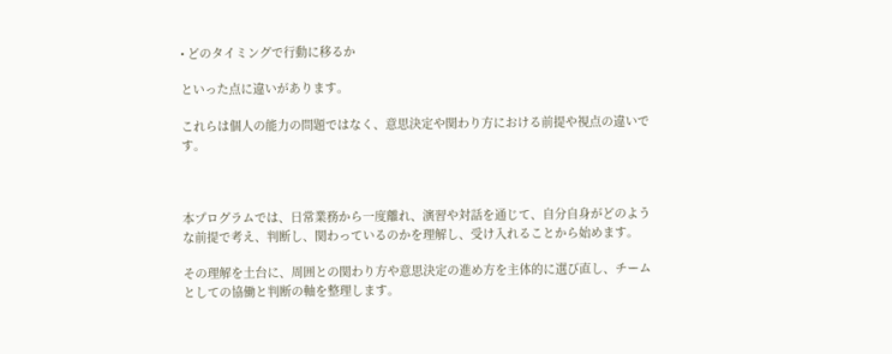• どのタイミングで行動に移るか

といった点に違いがあります。

これらは個人の能力の問題ではなく、意思決定や関わり方における前提や視点の違いです。



本プログラムでは、日常業務から一度離れ、演習や対話を通じて、自分自身がどのような前提で考え、判断し、関わっているのかを理解し、受け入れることから始めます。

その理解を土台に、周囲との関わり方や意思決定の進め方を主体的に選び直し、チームとしての協働と判断の軸を整理します。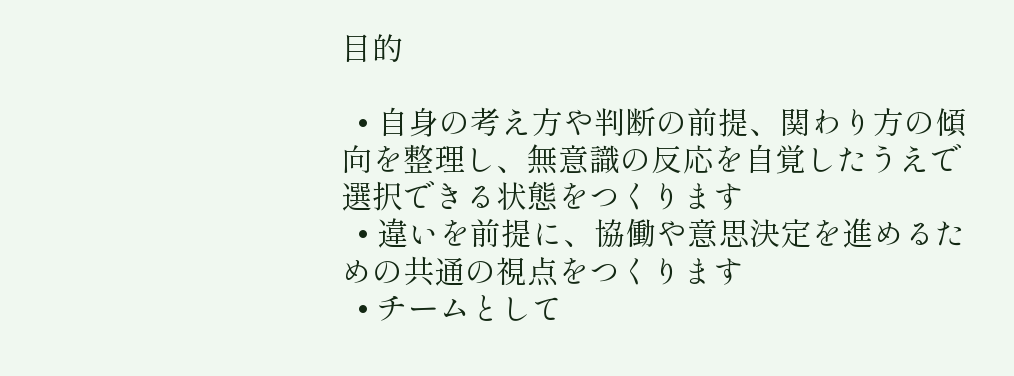目的

  • 自身の考え方や判断の前提、関わり方の傾向を整理し、無意識の反応を自覚したうえで選択できる状態をつくります
  • 違いを前提に、協働や意思決定を進めるための共通の視点をつくります
  • チームとして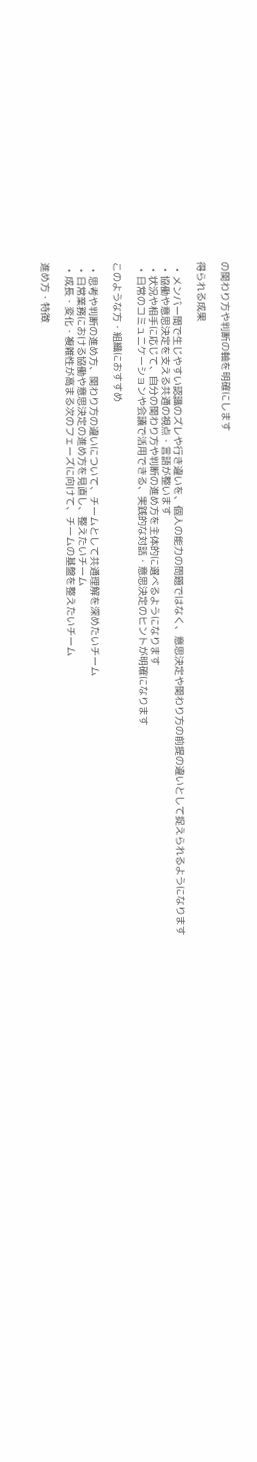の関わり方や判断の軸を明確にします

得られる成果

  • メンバー間で生じやすい認識のズレや行き違いを、個人の能力の問題ではなく、意思決定や関わり方の前提の違いとして捉えられるようになります
  • 協働や意思決定を支える共通の視点・言語が整います
  • 状況や相手に応じて、自分の関わり方や判断の進め方を主体的に選べるようになります
  • 日常のコミュニケーションや会議で活用できる、実践的な対話・意思決定のヒントが明確になります

このような方・組織におすすめ

  • 思考や判断の進め方、関わり方の違いについて、チームとして共通理解を深めたいチーム
  • 日常業務における協働や意思決定の進め方を見直し、整えたいチーム
  • 成長・変化・複雑性が高まる次のフェーズに向けて、チームの基盤を整えたいチーム

進め方・特徴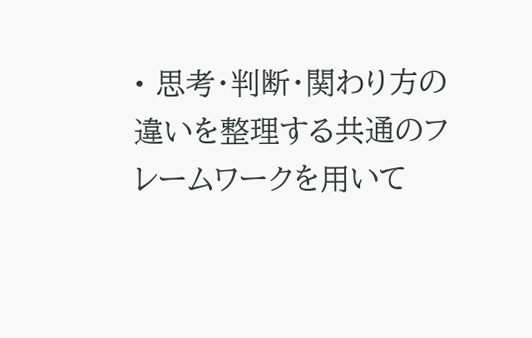• 思考・判断・関わり方の違いを整理する共通のフレームワークを用いて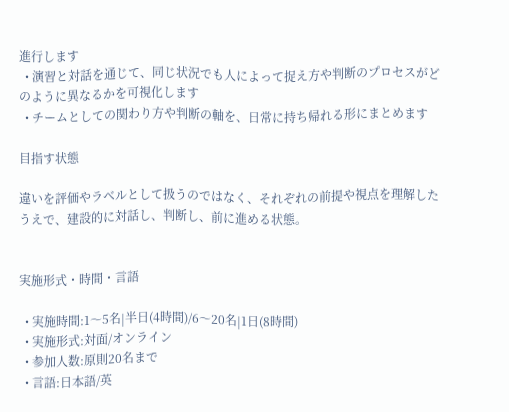進行します
  • 演習と対話を通じて、同じ状況でも人によって捉え方や判断のプロセスがどのように異なるかを可視化します
  • チームとしての関わり方や判断の軸を、日常に持ち帰れる形にまとめます

目指す状態

違いを評価やラベルとして扱うのではなく、それぞれの前提や視点を理解したうえで、建設的に対話し、判断し、前に進める状態。


実施形式・時間・言語

  • 実施時間:1〜5名|半日(4時間)/6〜20名|1日(8時間)
  • 実施形式:対面/オンライン
  • 参加人数:原則20名まで
  • 言語:日本語/英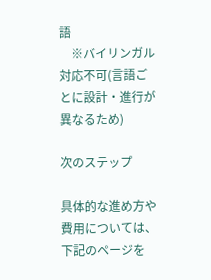語
    ※バイリンガル対応不可(言語ごとに設計・進行が異なるため)

次のステップ

具体的な進め方や費用については、下記のページを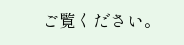ご覧ください。